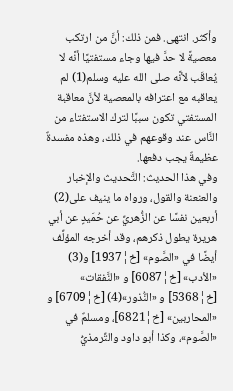وأكثر. انتهى. فمن ذلك: أنَّ من ارتكب معصيةً لا حدَّ فيها وجاء مستفتيًا أنَّه لا يُعاقَب لأنَّه صلى الله عليه وسلم(1) لم يعاقبه مع اعترافه بالمعصية لأنَّ معاقبة المستفتي تكون سببًا لترك الاستفتاء من النَّاس عند وقوعهم في ذلك، وهذه مفسدةٌ عظيمةٌ يجب دفعها.
وفي هذا الحديث: التَّحديث والإخبار والعنعنة والقول، ورواه ما ينيف على(2) أربعين نفسًا عن الزُّهريِّ عن حُمَيدٍ عن أبي هريرة يطول ذكرهم، وقد أخرجه المؤلِّف أيضًا في «الصَّوم» [خ¦1937] و(3) «الأدب» [خ¦6087] و «النَّفقات» [خ¦5368] و «النُّذور»(4) [خ¦6709] و «المحاربين» [خ¦6821]، ومسلمٌ في «الصَّوم»، وكذا أبو داود والتِّرمذيُّ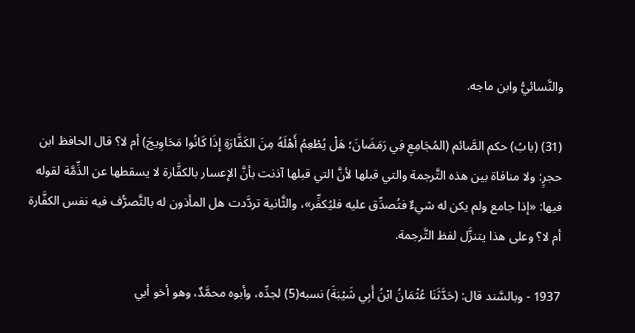والنَّسائيُّ وابن ماجه.

(31) (بابُ) حكم الصَّائم (المُجَامِعِ فِي رَمَضَانَ؛ هَلْ يُطْعِمُ أَهْلَهُ مِنَ الكَفَّارَةِ إِذَا كَانُوا مَحَاوِيجَ) أم لا؟ قال الحافظ ابن حجرٍ: ولا منافاة بين هذه التَّرجمة والتي قبلها لأنَّ التي قبلها آذنت بأنَّ الإعسار بالكفَّارة لا يسقطها عن الذِّمَّة لقوله فيها: «إذا جامع ولم يكن له شيءٌ فتُصدِّق عليه فليُكفِّر»، والثَّانية تردَّدت هل المأذون له بالتَّصرُّف فيه نفس الكفَّارة أم لا؟ وعلى هذا يتنزَّل لفظ التَّرجمة.

1937 - وبالسَّند قال: (حَدَّثَنَا عُثْمَانُ ابْنُ أَبِي شَيْبَةَ) نسبه(5) لجدِّه، وأبوه محمَّدٌ، وهو أخو أبي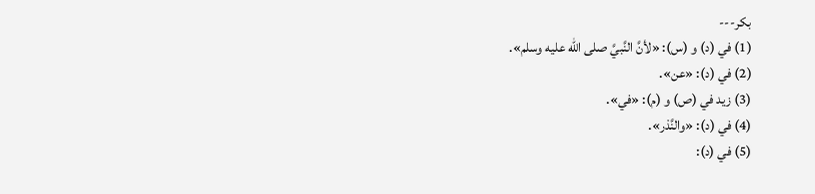بكر---
(1) في (د) و (س): «لأنَّ النَّبيَّ صلى الله عليه وسلم».
(2) في (د): «عن».
(3) زيد في (ص) و (م): «في».
(4) في (د): «والنَّذر».
(5) في (د):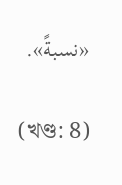«نسبةً».

(খণ্ড: 8)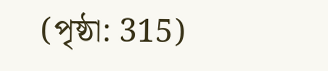(পৃষ্ঠা: 315)